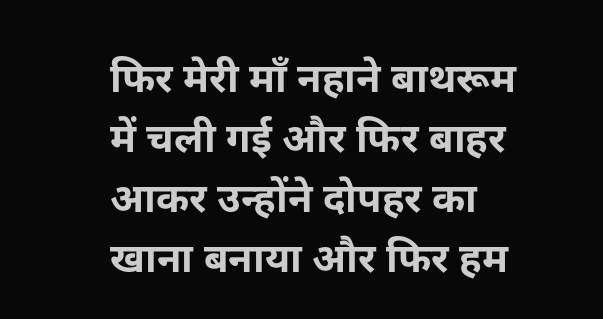फिर मेरी माँ नहाने बाथरूम में चली गई और फिर बाहर आकर उन्होंने दोपहर का खाना बनाया और फिर हम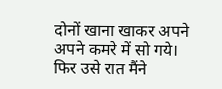दोनों खाना खाकर अपने अपने कमरे में सो गये। फिर उसे रात मैंने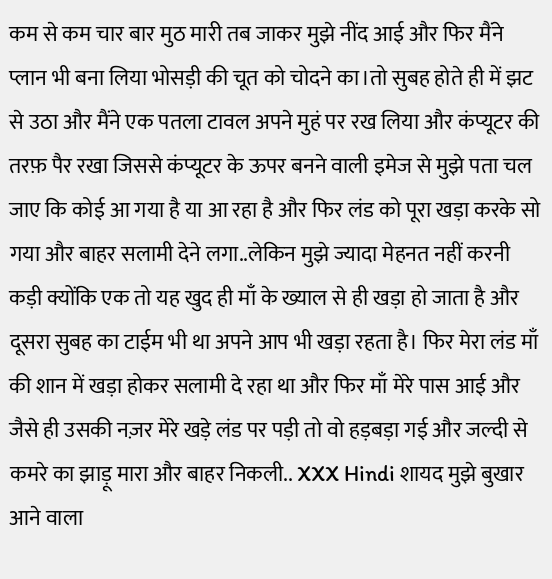कम से कम चार बार मुठ मारी तब जाकर मुझे नींद आई और फिर मैंने प्लान भी बना लिया भोसड़ी की चूत को चोदने का।तो सुबह होते ही में झट से उठा और मैंने एक पतला टावल अपने मुहं पर रख लिया और कंप्यूटर की तरफ़ पैर रखा जिससे कंप्यूटर के ऊपर बनने वाली इमेज से मुझे पता चल जाए कि कोई आ गया है या आ रहा है और फिर लंड को पूरा खड़ा करके सो गया और बाहर सलामी देने लगा..लेकिन मुझे ज्यादा मेहनत नहीं करनी कड़ी क्योंकि एक तो यह खुद ही माँ के ख्याल से ही खड़ा हो जाता है और दूसरा सुबह का टाईम भी था अपने आप भी खड़ा रहता है। फिर मेरा लंड माँ की शान में खड़ा होकर सलामी दे रहा था और फिर माँ मेरे पास आई और जैसे ही उसकी नज़र मेरे खड़े लंड पर पड़ी तो वो हड़बड़ा गई और जल्दी से कमरे का झाड़ू मारा और बाहर निकली.. XXX Hindi शायद मुझे बुखार आने वाला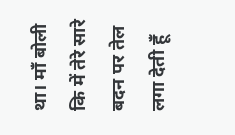था। माँ बोली कि में तेरे सारे बदन पर तेल लगा देती हूँ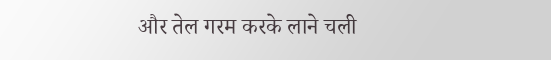और तेल गरम करके लाने चली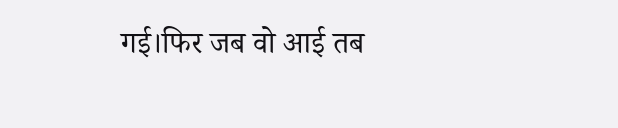गई।फिर जब वो आई तब